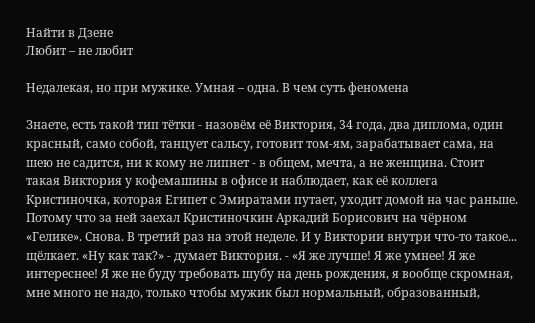Найти в Дзене
Любит – не любит

Недалекая, но при мужике. Умная – одна. В чем суть феномена

Знаете, есть такой тип тётки - назовём её Виктория, 34 года, два диплома, один красный, само собой, танцует сальсу, готовит том-ям, зарабатывает сама, на шею не садится, ни к кому не липнет - в общем, мечта, а не женщина. Стоит такая Виктория у кофемашины в офисе и наблюдает, как её коллега Кристиночка, которая Египет с Эмиратами путает, уходит домой на час раньше. Потому что за ней заехал Кристиночкин Аркадий Борисович на чёрном «Гелике». Снова. В третий раз на этой неделе. И у Виктории внутри что-то такое... щёлкает. «Ну как так?» - думает Виктория. - «Я же лучше! Я же умнее! Я же интереснее! Я же не буду требовать шубу на день рождения, я вообще скромная, мне много не надо, только чтобы мужик был нормальный, образованный,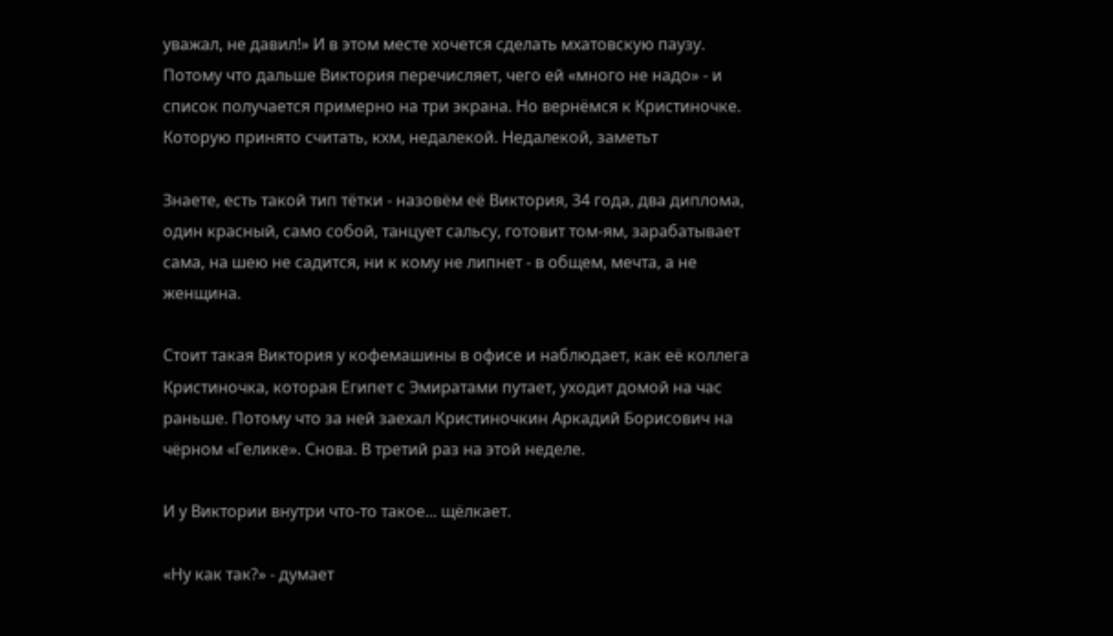уважал, не давил!» И в этом месте хочется сделать мхатовскую паузу. Потому что дальше Виктория перечисляет, чего ей «много не надо» - и список получается примерно на три экрана. Но вернёмся к Кристиночке. Которую принято считать, кхм, недалекой. Недалекой, заметьт

Знаете, есть такой тип тётки - назовём её Виктория, 34 года, два диплома, один красный, само собой, танцует сальсу, готовит том-ям, зарабатывает сама, на шею не садится, ни к кому не липнет - в общем, мечта, а не женщина.

Стоит такая Виктория у кофемашины в офисе и наблюдает, как её коллега Кристиночка, которая Египет с Эмиратами путает, уходит домой на час раньше. Потому что за ней заехал Кристиночкин Аркадий Борисович на чёрном «Гелике». Снова. В третий раз на этой неделе.

И у Виктории внутри что-то такое... щёлкает.

«Ну как так?» - думает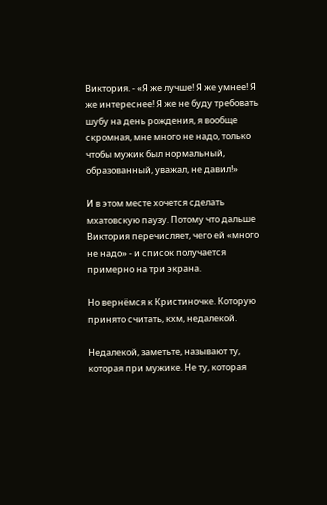Виктория. - «Я же лучше! Я же умнее! Я же интереснее! Я же не буду требовать шубу на день рождения, я вообще скромная, мне много не надо, только чтобы мужик был нормальный, образованный, уважал, не давил!»

И в этом месте хочется сделать мхатовскую паузу. Потому что дальше Виктория перечисляет, чего ей «много не надо» - и список получается примерно на три экрана.

Но вернёмся к Кристиночке. Которую принято считать, кхм, недалекой.

Недалекой, заметьте, называют ту, которая при мужике. Не ту, которая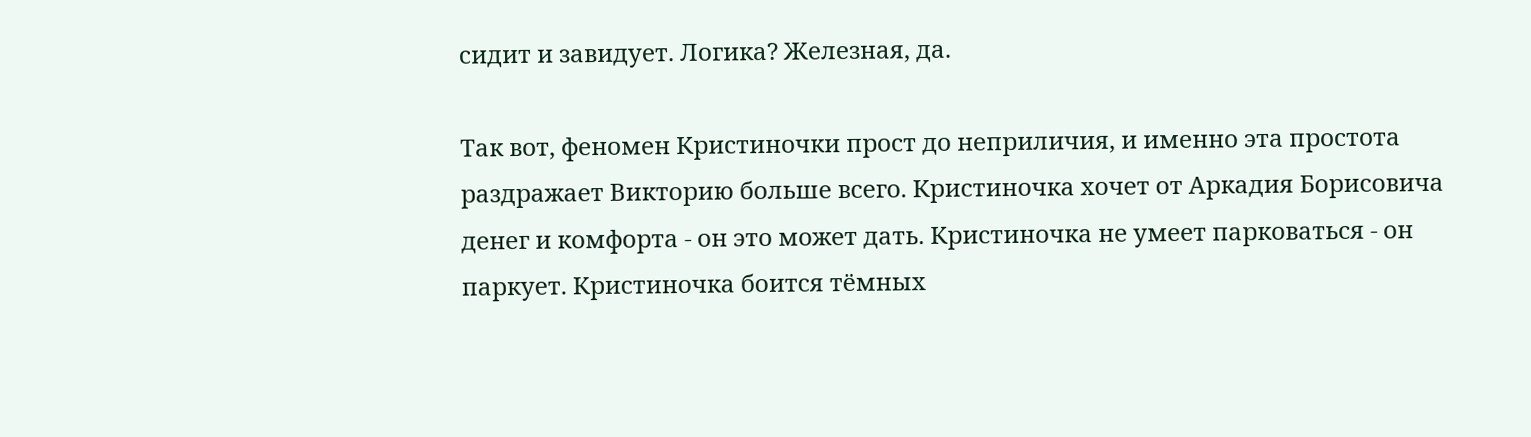сидит и завидует. Логика? Железная, да.

Так вот, феномен Кристиночки прост до неприличия, и именно эта простота раздражает Викторию больше всего. Кристиночка хочет от Аркадия Борисовича денег и комфорта - он это может дать. Кристиночка не умеет парковаться - он паркует. Кристиночка боится тёмных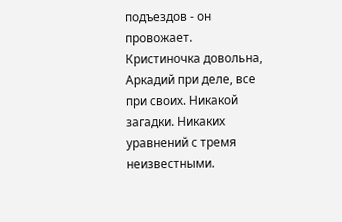подъездов - он провожает. Кристиночка довольна, Аркадий при деле, все при своих. Никакой загадки. Никаких уравнений с тремя неизвестными.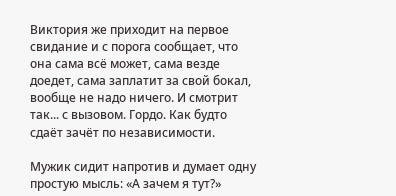Виктория же приходит на первое свидание и с порога сообщает, что она сама всё может, сама везде доедет, сама заплатит за свой бокал, вообще не надо ничего. И смотрит так... с вызовом. Гордо. Как будто сдаёт зачёт по независимости.

Мужик сидит напротив и думает одну простую мысль: «А зачем я тут?»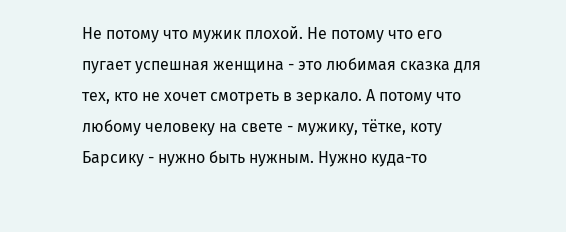Не потому что мужик плохой. Не потому что его пугает успешная женщина - это любимая сказка для тех, кто не хочет смотреть в зеркало. А потому что любому человеку на свете - мужику, тётке, коту Барсику - нужно быть нужным. Нужно куда-то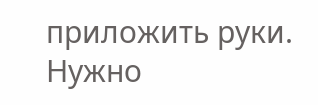приложить руки. Нужно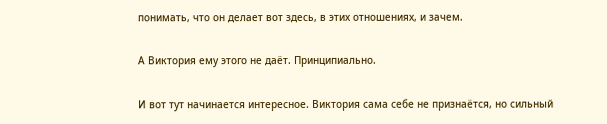понимать, что он делает вот здесь, в этих отношениях, и зачем.

А Виктория ему этого не даёт. Принципиально.

И вот тут начинается интересное. Виктория сама себе не признаётся, но сильный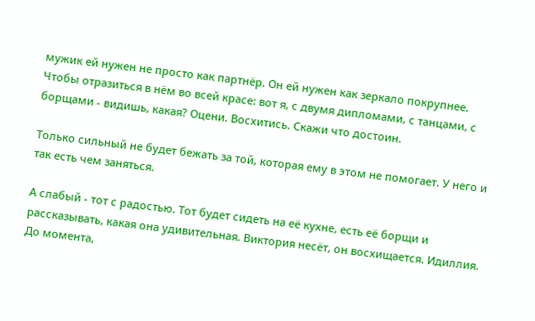мужик ей нужен не просто как партнёр. Он ей нужен как зеркало покрупнее. Чтобы отразиться в нём во всей красе: вот я, с двумя дипломами, с танцами, с борщами - видишь, какая? Оцени. Восхитись. Скажи что достоин.

Только сильный не будет бежать за той, которая ему в этом не помогает. У него и так есть чем заняться.

А слабый - тот с радостью. Тот будет сидеть на её кухне, есть её борщи и рассказывать, какая она удивительная. Виктория несёт, он восхищается. Идиллия. До момента,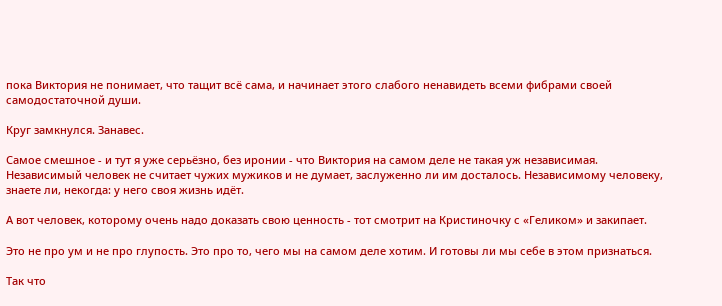пока Виктория не понимает, что тащит всё сама, и начинает этого слабого ненавидеть всеми фибрами своей самодостаточной души.

Круг замкнулся. Занавес.

Самое смешное - и тут я уже серьёзно, без иронии - что Виктория на самом деле не такая уж независимая. Независимый человек не считает чужих мужиков и не думает, заслуженно ли им досталось. Независимому человеку, знаете ли, некогда: у него своя жизнь идёт.

А вот человек, которому очень надо доказать свою ценность - тот смотрит на Кристиночку с «Геликом» и закипает.

Это не про ум и не про глупость. Это про то, чего мы на самом деле хотим. И готовы ли мы себе в этом признаться.

Так что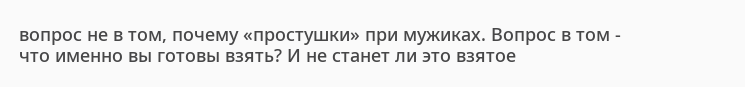вопрос не в том, почему «простушки» при мужиках. Вопрос в том - что именно вы готовы взять? И не станет ли это взятое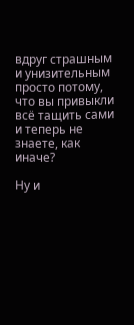вдруг страшным и унизительным просто потому, что вы привыкли всё тащить сами и теперь не знаете, как иначе?

Ну и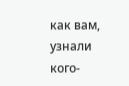как вам, узнали кого-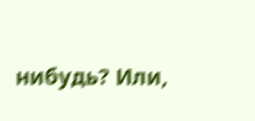нибудь? Или,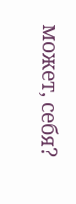может, себя?